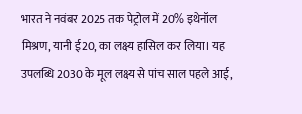भारत ने नवंबर 2025 तक पेट्रोल में 20% इथेनॉल मिश्रण, यानी ई20, का लक्ष्य हासिल कर लिया। यह उपलब्धि 2030 के मूल लक्ष्य से पांच साल पहले आई,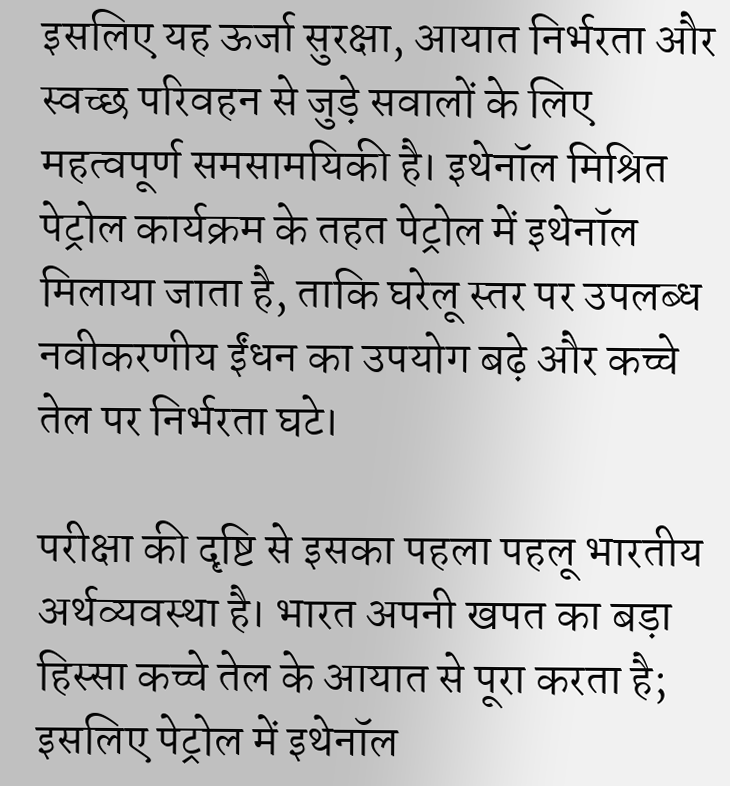इसलिए यह ऊर्जा सुरक्षा, आयात निर्भरता और स्वच्छ परिवहन से जुड़े सवालों के लिए महत्वपूर्ण समसामयिकी है। इथेनॉल मिश्रित पेट्रोल कार्यक्रम के तहत पेट्रोल में इथेनॉल मिलाया जाता है, ताकि घरेलू स्तर पर उपलब्ध नवीकरणीय ईंधन का उपयोग बढ़े और कच्चे तेल पर निर्भरता घटे।

परीक्षा की दृष्टि से इसका पहला पहलू भारतीय अर्थव्यवस्था है। भारत अपनी खपत का बड़ा हिस्सा कच्चे तेल के आयात से पूरा करता है; इसलिए पेट्रोल में इथेनॉल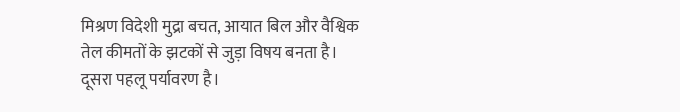मिश्रण विदेशी मुद्रा बचत, आयात बिल और वैश्विक तेल कीमतों के झटकों से जुड़ा विषय बनता है। दूसरा पहलू पर्यावरण है।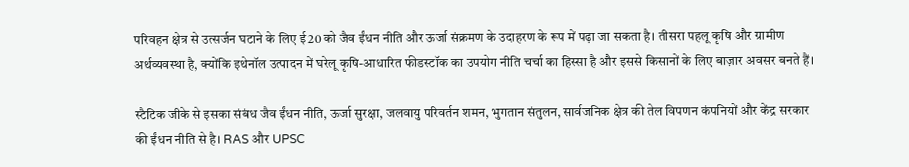परिवहन क्षेत्र से उत्सर्जन घटाने के लिए ई20 को जैव ईंधन नीति और ऊर्जा संक्रमण के उदाहरण के रूप में पढ़ा जा सकता है। तीसरा पहलू कृषि और ग्रामीण अर्थव्यवस्था है, क्योंकि इथेनॉल उत्पादन में घरेलू कृषि-आधारित फीडस्टॉक का उपयोग नीति चर्चा का हिस्सा है और इससे किसानों के लिए बाज़ार अवसर बनते हैं।

स्टैटिक जीके से इसका संबंध जैव ईंधन नीति, ऊर्जा सुरक्षा, जलवायु परिवर्तन शमन, भुगतान संतुलन, सार्वजनिक क्षेत्र की तेल विपणन कंपनियों और केंद्र सरकार की ईंधन नीति से है। RAS और UPSC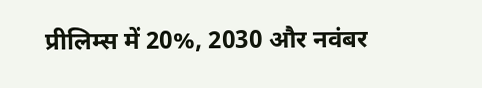प्रीलिम्स में 20%, 2030 और नवंबर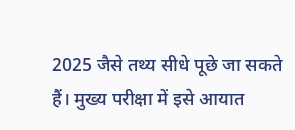2025 जैसे तथ्य सीधे पूछे जा सकते हैं। मुख्य परीक्षा में इसे आयात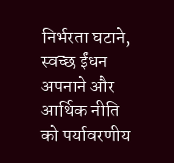निर्भरता घटाने, स्वच्छ ईंधन अपनाने और आर्थिक नीति को पर्यावरणीय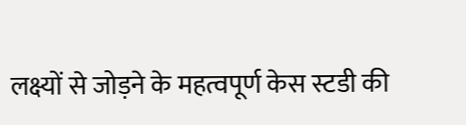लक्ष्यों से जोड़ने के महत्वपूर्ण केस स्टडी की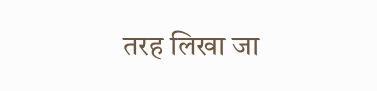तरह लिखा जा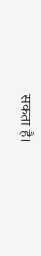सकता है।